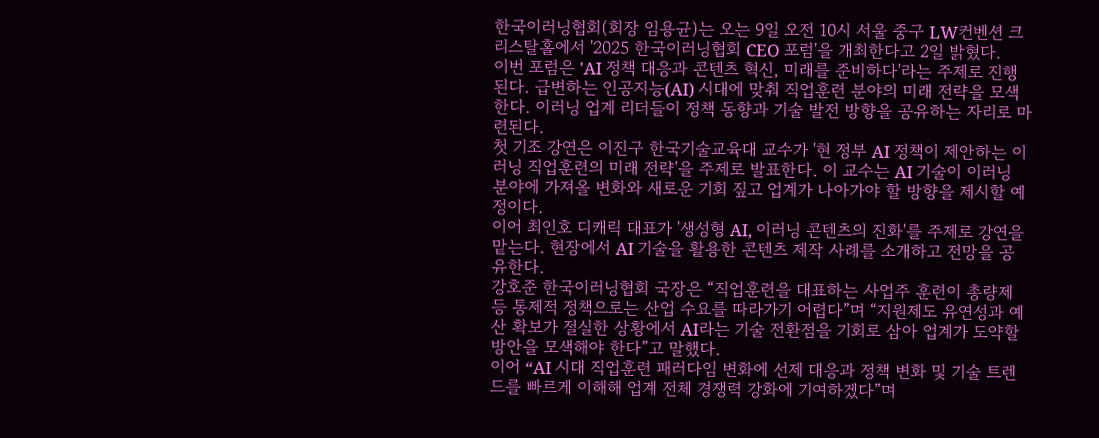한국이러닝협회(회장 임용균)는 오는 9일 오전 10시 서울 중구 LW컨벤션 크리스탈홀에서 '2025 한국이러닝협회 CEO 포럼'을 개최한다고 2일 밝혔다.
이번 포럼은 'AI 정책 대응과 콘텐츠 혁신, 미래를 준비하다'라는 주제로 진행된다. 급변하는 인공지능(AI) 시대에 맞춰 직업훈련 분야의 미래 전략을 모색한다. 이러닝 업계 리더들이 정책 동향과 기술 발전 방향을 공유하는 자리로 마련된다.
첫 기조 강연은 이진구 한국기술교육대 교수가 '현 정부 AI 정책이 제안하는 이러닝 직업훈련의 미래 전략'을 주제로 발표한다. 이 교수는 AI 기술이 이러닝 분야에 가져올 변화와 새로운 기회 짚고 업계가 나아가야 할 방향을 제시할 예정이다.
이어 최인호 디캐릭 대표가 '생성형 AI, 이러닝 콘텐츠의 진화'를 주제로 강연을 맡는다. 현장에서 AI 기술을 활용한 콘텐츠 제작 사례를 소개하고 전망을 공유한다.
강호준 한국이러닝협회 국장은 “직업훈련을 대표하는 사업주 훈련이 총량제 등 통제적 정책으로는 산업 수요를 따라가기 어렵다”며 “지원제도 유연성과 예산 확보가 절실한 상황에서 AI라는 기술 전환점을 기회로 삼아 업계가 도약할 방안을 모색해야 한다”고 말했다.
이어 “AI 시대 직업훈련 패러다임 변화에 선제 대응과 정책 변화 및 기술 트렌드를 빠르게 이해해 업계 전체 경쟁력 강화에 기여하겠다”며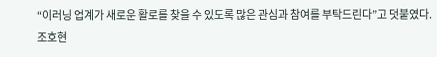“이러닝 업계가 새로운 활로를 찾을 수 있도록 많은 관심과 참여를 부탁드린다”고 덧붙였다.
조호현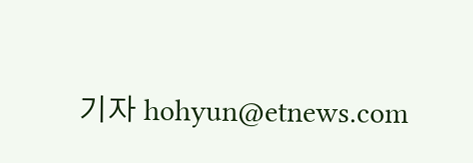기자 hohyun@etnews.com